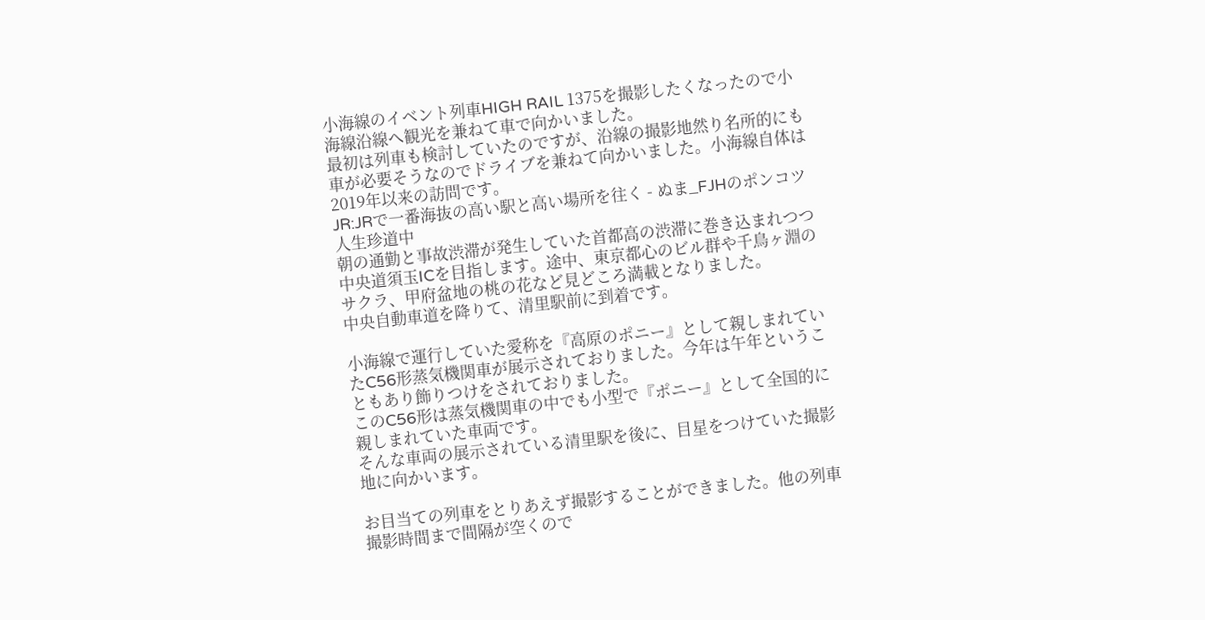小海線のイベント列車HIGH RAIL 1375を撮影したくなったので小海線沿線へ観光を兼ねて車で向かいました。
最初は列車も検討していたのですが、沿線の撮影地然り名所的にも車が必要そうなのでドライブを兼ねて向かいました。小海線自体は2019年以来の訪問です。
JR:JRで一番海抜の高い駅と高い場所を往く - ぬま_FJHのポンコツ人生珍道中
朝の通勤と事故渋滞が発生していた首都高の渋滞に巻き込まれつつ中央道須玉ICを目指します。途中、東京都心のビル群や千鳥ヶ淵のサクラ、甲府盆地の桃の花など見どころ満載となりました。
中央自動車道を降りて、清里駅前に到着です。

小海線で運行していた愛称を『高原のポニー』として親しまれていたC56形蒸気機関車が展示されておりました。今年は午年ということもあり飾りつけをされておりました。
このC56形は蒸気機関車の中でも小型で『ポニー』として全国的に親しまれていた車両です。
そんな車両の展示されている清里駅を後に、目星をつけていた撮影地に向かいます。

お目当ての列車をとりあえず撮影することができました。他の列車撮影時間まで間隔が空くので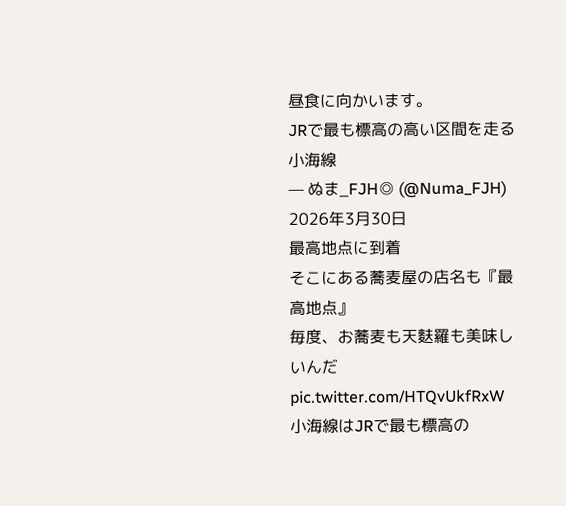昼食に向かいます。
JRで最も標高の高い区間を走る小海線
— ぬま_FJH◎ (@Numa_FJH) 2026年3月30日
最高地点に到着
そこにある蕎麦屋の店名も『最高地点』
毎度、お蕎麦も天麩羅も美味しいんだ pic.twitter.com/HTQvUkfRxW
小海線はJRで最も標高の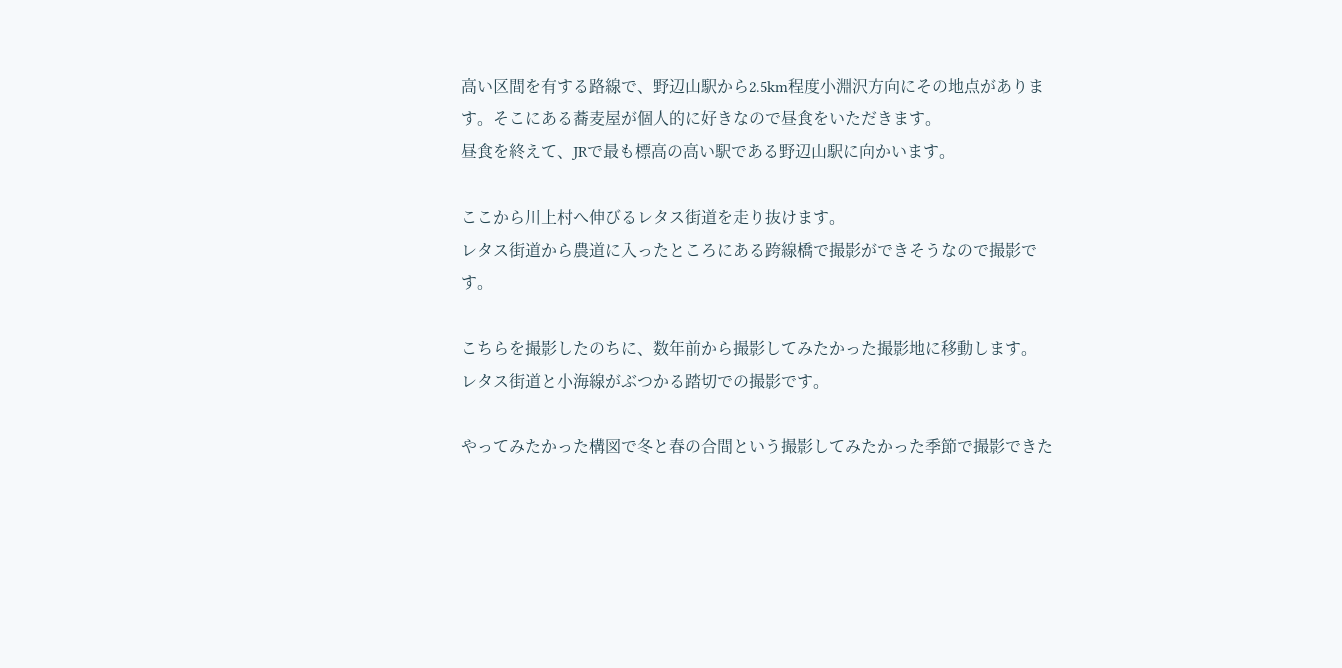高い区間を有する路線で、野辺山駅から2.5km程度小淵沢方向にその地点があります。そこにある蕎麦屋が個人的に好きなので昼食をいただきます。
昼食を終えて、JRで最も標高の高い駅である野辺山駅に向かいます。

ここから川上村へ伸びるレタス街道を走り抜けます。
レタス街道から農道に入ったところにある跨線橋で撮影ができそうなので撮影です。

こちらを撮影したのちに、数年前から撮影してみたかった撮影地に移動します。
レタス街道と小海線がぶつかる踏切での撮影です。

やってみたかった構図で冬と春の合間という撮影してみたかった季節で撮影できた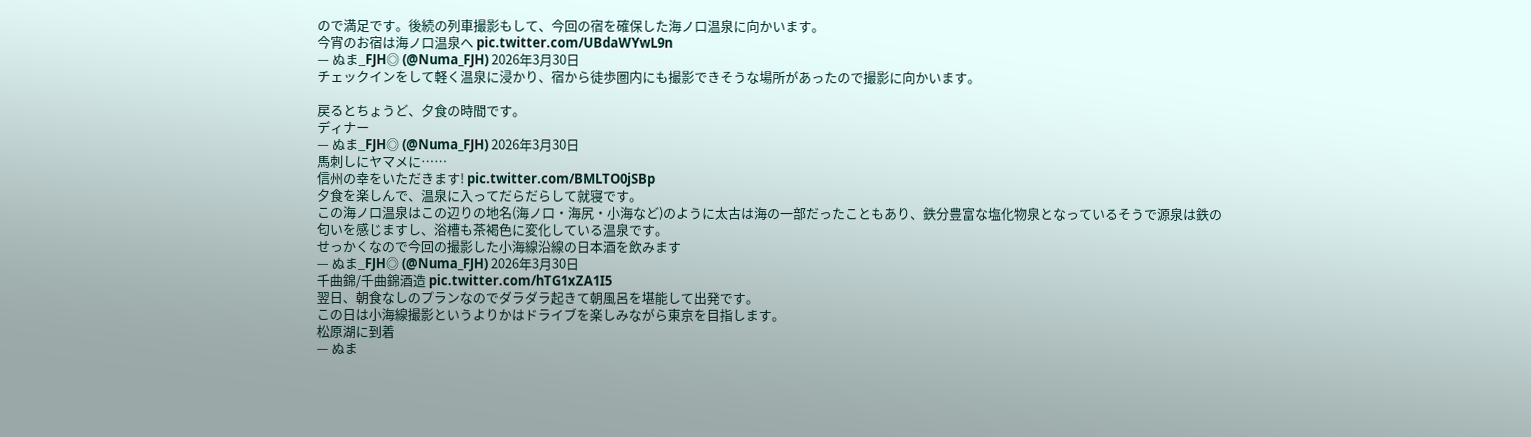ので満足です。後続の列車撮影もして、今回の宿を確保した海ノ口温泉に向かいます。
今宵のお宿は海ノ口温泉へ pic.twitter.com/UBdaWYwL9n
— ぬま_FJH◎ (@Numa_FJH) 2026年3月30日
チェックインをして軽く温泉に浸かり、宿から徒歩圏内にも撮影できそうな場所があったので撮影に向かいます。

戻るとちょうど、夕食の時間です。
ディナー
— ぬま_FJH◎ (@Numa_FJH) 2026年3月30日
馬刺しにヤマメに……
信州の幸をいただきます! pic.twitter.com/BMLTO0jSBp
夕食を楽しんで、温泉に入ってだらだらして就寝です。
この海ノ口温泉はこの辺りの地名(海ノ口・海尻・小海など)のように太古は海の一部だったこともあり、鉄分豊富な塩化物泉となっているそうで源泉は鉄の匂いを感じますし、浴槽も茶褐色に変化している温泉です。
せっかくなので今回の撮影した小海線沿線の日本酒を飲みます
— ぬま_FJH◎ (@Numa_FJH) 2026年3月30日
千曲錦/千曲錦酒造 pic.twitter.com/hTG1xZA1I5
翌日、朝食なしのプランなのでダラダラ起きて朝風呂を堪能して出発です。
この日は小海線撮影というよりかはドライブを楽しみながら東京を目指します。
松原湖に到着
— ぬま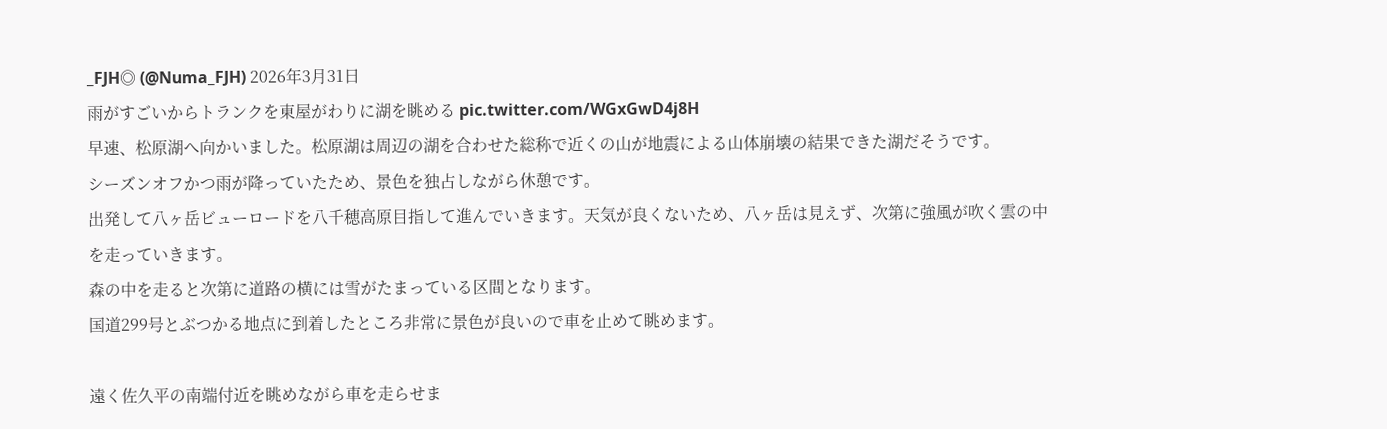_FJH◎ (@Numa_FJH) 2026年3月31日
雨がすごいからトランクを東屋がわりに湖を眺める pic.twitter.com/WGxGwD4j8H
早速、松原湖へ向かいました。松原湖は周辺の湖を合わせた総称で近くの山が地震による山体崩壊の結果できた湖だそうです。
シーズンオフかつ雨が降っていたため、景色を独占しながら休憩です。
出発して八ヶ岳ビューロードを八千穂高原目指して進んでいきます。天気が良くないため、八ヶ岳は見えず、次第に強風が吹く雲の中を走っていきます。
森の中を走ると次第に道路の横には雪がたまっている区間となります。
国道299号とぶつかる地点に到着したところ非常に景色が良いので車を止めて眺めます。

遠く佐久平の南端付近を眺めながら車を走らせま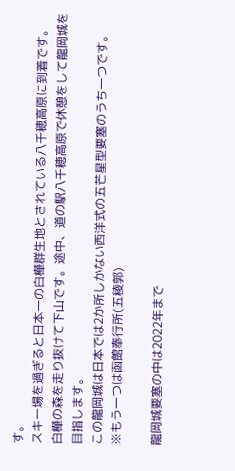す。
スキー場を過ぎると日本一の白樺群生地とされている八千穂高原に到着です。
白樺の森を走り抜けて下山です。途中、道の駅八千穂高原で休憩をして龍岡城を目指します。
この龍岡城は日本では2か所しかない西洋式の五芒星型要塞のうち一つです。
※もう一つは函館奉行所(五稜郭)

龍岡城要塞の中は2022年まで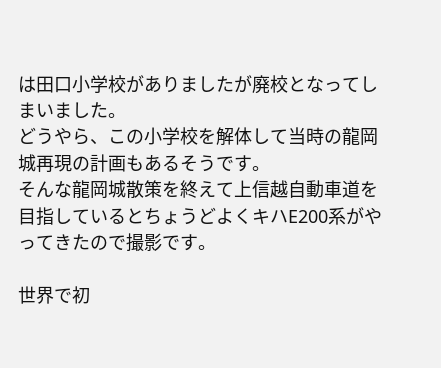は田口小学校がありましたが廃校となってしまいました。
どうやら、この小学校を解体して当時の龍岡城再現の計画もあるそうです。
そんな龍岡城散策を終えて上信越自動車道を目指しているとちょうどよくキハE200系がやってきたので撮影です。

世界で初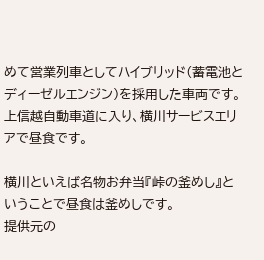めて営業列車としてハイブリッド(蓄電池とディーゼルエンジン)を採用した車両です。
上信越自動車道に入り、横川サービスエリアで昼食です。

横川といえば名物お弁当『峠の釜めし』ということで昼食は釜めしです。
提供元の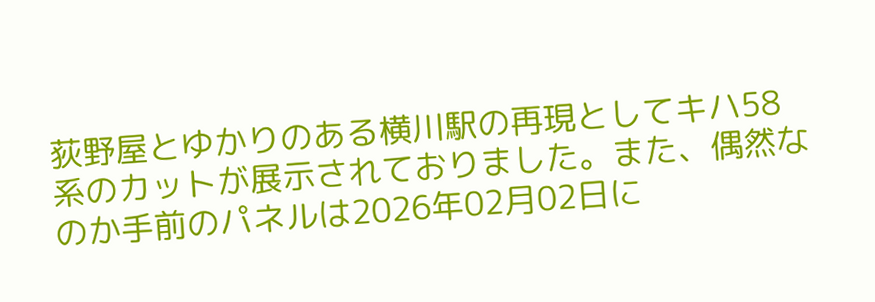荻野屋とゆかりのある横川駅の再現としてキハ58系のカットが展示されておりました。また、偶然なのか手前のパネルは2026年02月02日に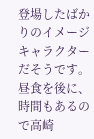登場したばかりのイメージキャラクターだそうです。
昼食を後に、時間もあるので高崎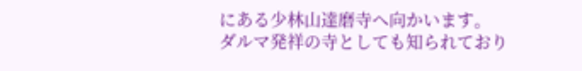にある少林山達磨寺へ向かいます。
ダルマ発祥の寺としても知られており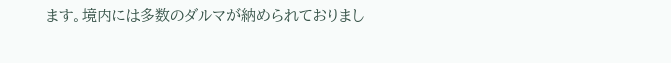ます。境内には多数のダルマが納められておりまし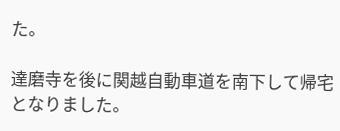た。

達磨寺を後に関越自動車道を南下して帰宅となりました。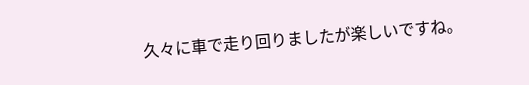久々に車で走り回りましたが楽しいですね。